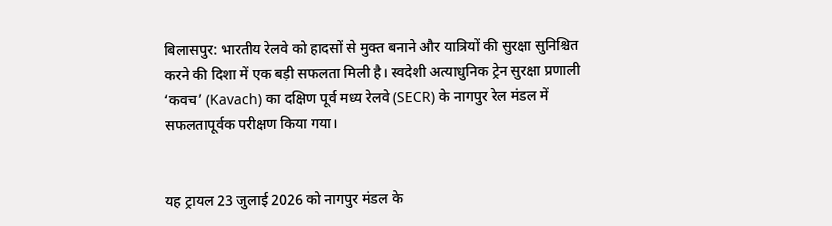बिलासपुर: भारतीय रेलवे को हादसों से मुक्त बनाने और यात्रियों की सुरक्षा सुनिश्चित करने की दिशा में एक बड़ी सफलता मिली है। स्वदेशी अत्याधुनिक ट्रेन सुरक्षा प्रणाली ‘कवच’ (Kavach) का दक्षिण पूर्व मध्य रेलवे (SECR) के नागपुर रेल मंडल में सफलतापूर्वक परीक्षण किया गया।


यह ट्रायल 23 जुलाई 2026 को नागपुर मंडल के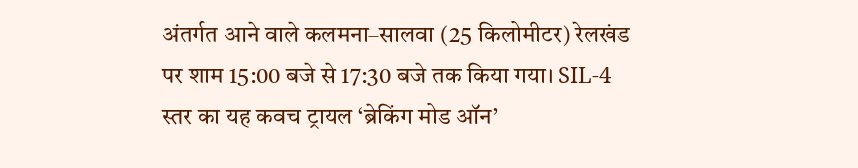अंतर्गत आने वाले कलमना–सालवा (25 किलोमीटर) रेलखंड पर शाम 15:00 बजे से 17:30 बजे तक किया गया। SIL-4 स्तर का यह कवच ट्रायल ‘ब्रेकिंग मोड ऑन’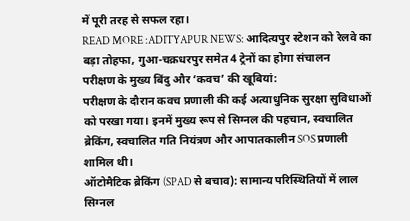में पूरी तरह से सफल रहा।
READ MORE :ADITYAPUR NEWS: आदित्यपुर स्टेशन को रेलवे का बड़ा तोहफा, गुआ-चक्रधरपुर समेत 4 ट्रेनों का होगा संचालन
परीक्षण के मुख्य बिंदु और ‘कवच’ की खूबियां:
परीक्षण के दौरान कवच प्रणाली की कई अत्याधुनिक सुरक्षा सुविधाओं को परखा गया। इनमें मुख्य रूप से सिग्नल की पहचान, स्वचालित ब्रेकिंग, स्वचालित गति नियंत्रण और आपातकालीन SOS प्रणाली शामिल थी।
ऑटोमैटिक ब्रेकिंग (SPAD से बचाव): सामान्य परिस्थितियों में लाल सिग्नल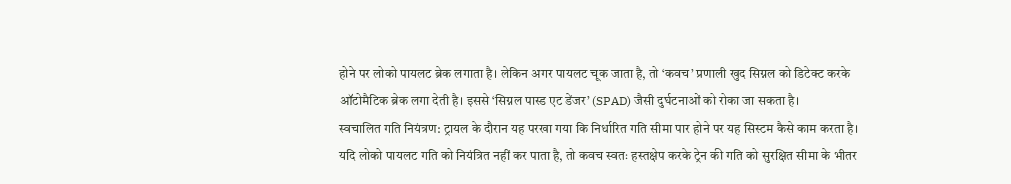होने पर लोको पायलट ब्रेक लगाता है। लेकिन अगर पायलट चूक जाता है, तो ‘कवच’ प्रणाली खुद सिग्नल को डिटेक्ट करके ऑटोमैटिक ब्रेक लगा देती है। इससे ‘सिग्नल पास्ड एट डेंजर’ (SPAD) जैसी दुर्घटनाओं को रोका जा सकता है।
स्वचालित गति नियंत्रण: ट्रायल के दौरान यह परखा गया कि निर्धारित गति सीमा पार होने पर यह सिस्टम कैसे काम करता है। यदि लोको पायलट गति को नियंत्रित नहीं कर पाता है, तो कवच स्वतः हस्तक्षेप करके ट्रेन की गति को सुरक्षित सीमा के भीतर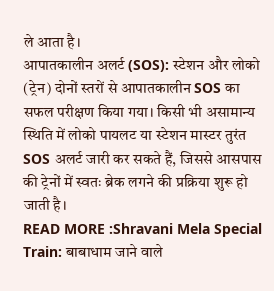ले आता है।
आपातकालीन अलर्ट (SOS): स्टेशन और लोको (ट्रेन) दोनों स्तरों से आपातकालीन SOS का सफल परीक्षण किया गया। किसी भी असामान्य स्थिति में लोको पायलट या स्टेशन मास्टर तुरंत SOS अलर्ट जारी कर सकते हैं, जिससे आसपास की ट्रेनों में स्वतः ब्रेक लगने की प्रक्रिया शुरू हो जाती है।
READ MORE :Shravani Mela Special Train: बाबाधाम जाने वाले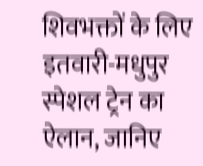शिवभक्तों के लिए इतवारी-मधुपुर स्पेशल ट्रेन का ऐलान, जानिए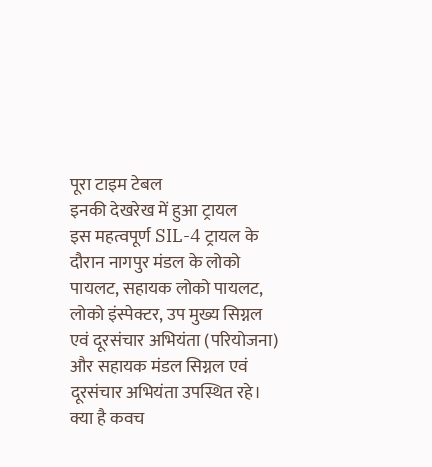पूरा टाइम टेबल
इनकी देखरेख में हुआ ट्रायल
इस महत्वपूर्ण SIL-4 ट्रायल के दौरान नागपुर मंडल के लोको पायलट, सहायक लोको पायलट, लोको इंस्पेक्टर, उप मुख्य सिग्नल एवं दूरसंचार अभियंता (परियोजना) और सहायक मंडल सिग्नल एवं दूरसंचार अभियंता उपस्थित रहे।
क्या है कवच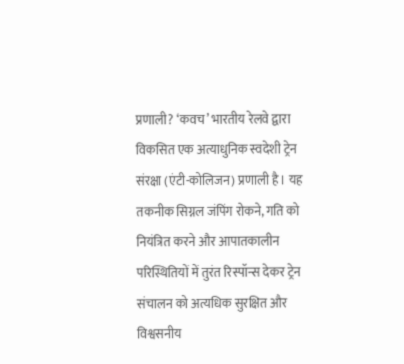प्रणाली? ‘कवच’ भारतीय रेलवे द्वारा विकसित एक अत्याधुनिक स्वदेशी ट्रेन संरक्षा (एंटी-कोलिजन) प्रणाली है। यह तकनीक सिग्नल जंपिंग रोकने, गति को नियंत्रित करने और आपातकालीन परिस्थितियों में तुरंत रिस्पॉन्स देकर ट्रेन संचालन को अत्यधिक सुरक्षित और विश्वसनीय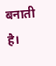बनाती है।